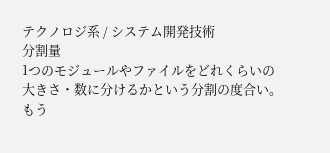テクノロジ系 / システム開発技術
分割量
1つのモジュールやファイルをどれくらいの大きさ・数に分けるかという分割の度合い。
もう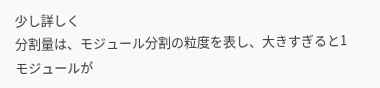少し詳しく
分割量は、モジュール分割の粒度を表し、大きすぎると1モジュールが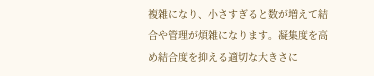複雑になり、小さすぎると数が増えて結合や管理が煩雑になります。凝集度を高め結合度を抑える適切な大きさに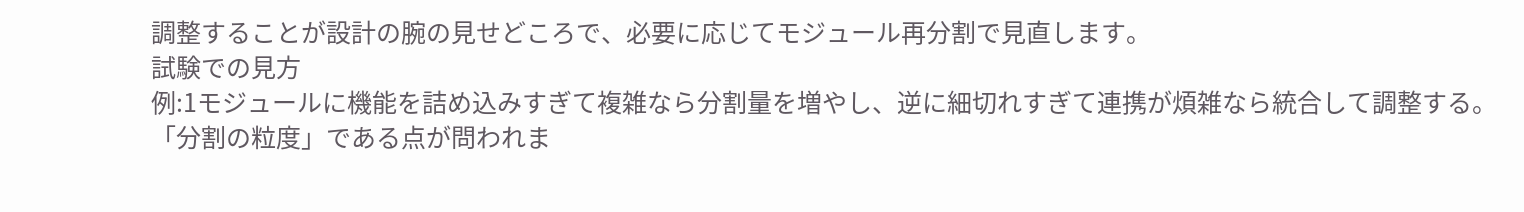調整することが設計の腕の見せどころで、必要に応じてモジュール再分割で見直します。
試験での見方
例:1モジュールに機能を詰め込みすぎて複雑なら分割量を増やし、逆に細切れすぎて連携が煩雑なら統合して調整する。
「分割の粒度」である点が問われま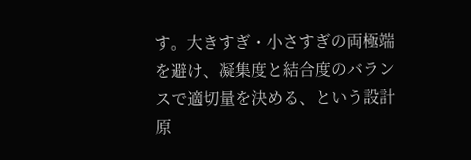す。大きすぎ・小さすぎの両極端を避け、凝集度と結合度のバランスで適切量を決める、という設計原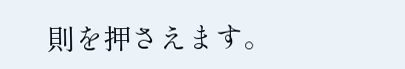則を押さえます。